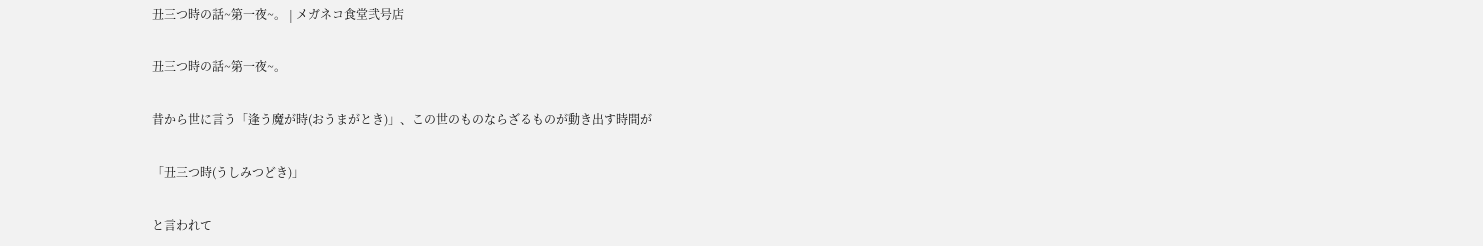丑三つ時の話~第一夜~。 | メガネコ食堂弐号店

丑三つ時の話~第一夜~。

昔から世に言う「逢う魔が時(おうまがとき)」、この世のものならざるものが動き出す時間が

「丑三つ時(うしみつどき)」

と言われて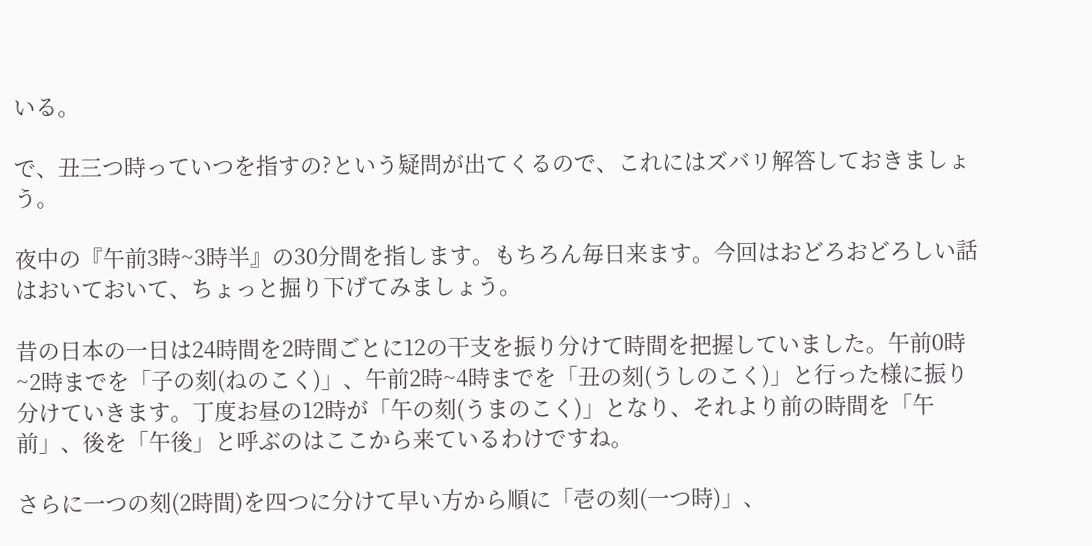いる。

で、丑三つ時っていつを指すの?という疑問が出てくるので、これにはズバリ解答しておきましょう。

夜中の『午前3時~3時半』の30分間を指します。もちろん毎日来ます。今回はおどろおどろしい話はおいておいて、ちょっと掘り下げてみましょう。

昔の日本の一日は24時間を2時間ごとに12の干支を振り分けて時間を把握していました。午前0時~2時までを「子の刻(ねのこく)」、午前2時~4時までを「丑の刻(うしのこく)」と行った様に振り分けていきます。丁度お昼の12時が「午の刻(うまのこく)」となり、それより前の時間を「午前」、後を「午後」と呼ぶのはここから来ているわけですね。

さらに一つの刻(2時間)を四つに分けて早い方から順に「壱の刻(一つ時)」、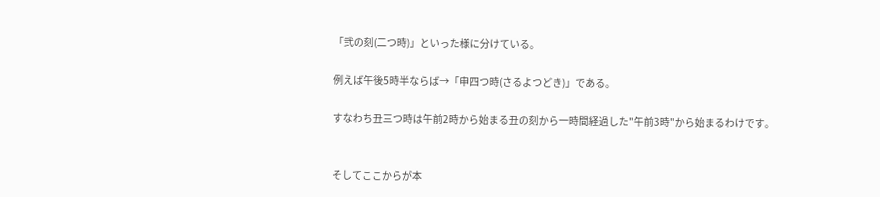「弐の刻(二つ時)」といった様に分けている。

例えば午後5時半ならば→「申四つ時(さるよつどき)」である。

すなわち丑三つ時は午前2時から始まる丑の刻から一時間経過した"午前3時"から始まるわけです。


そしてここからが本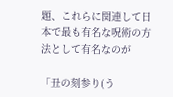題、これらに関連して日本で最も有名な呪術の方法として有名なのが

「丑の刻参り(う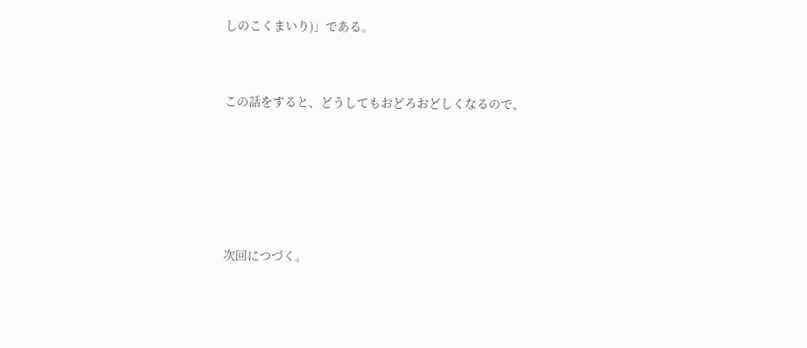しのこくまいり)」である。


この話をすると、どうしてもおどろおどしくなるので、





次回につづく。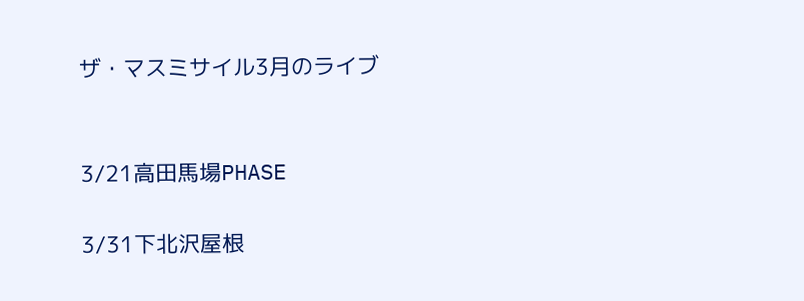ザ・マスミサイル3月のライブ


3/21高田馬場PHASE

3/31下北沢屋根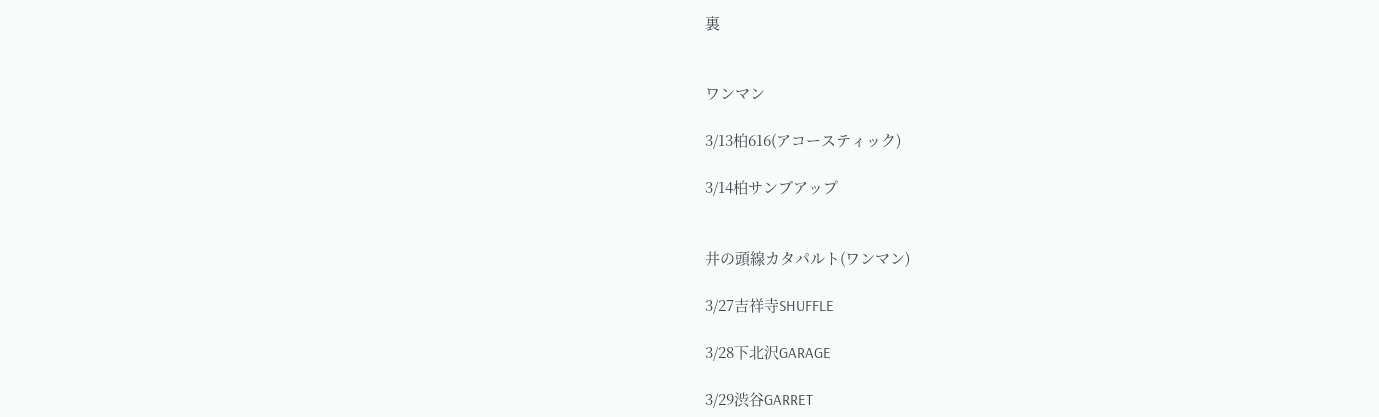裏


ワンマン

3/13柏616(アコースティック)

3/14柏サンブアップ


井の頭線カタパルト(ワンマン)

3/27吉祥寺SHUFFLE

3/28下北沢GARAGE

3/29渋谷GARRET